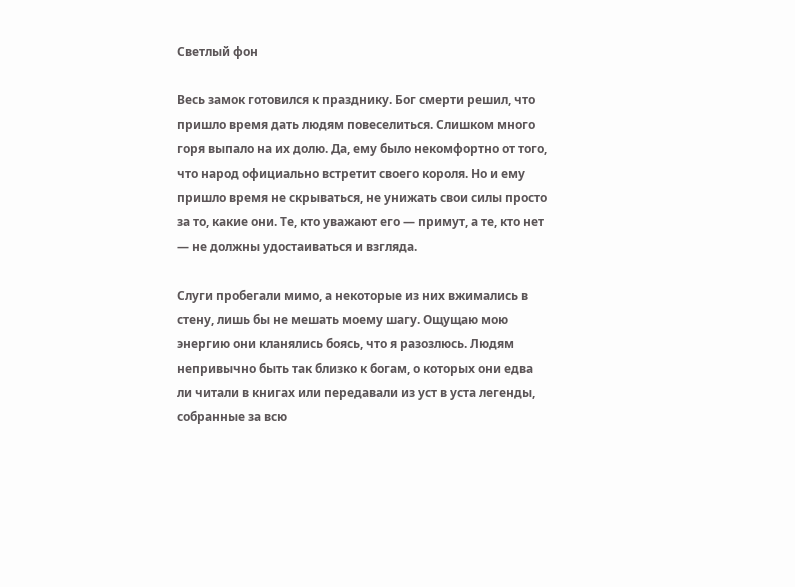Светлый фон

Весь замок готовился к празднику. Бог смерти решил, что пришло время дать людям повеселиться. Слишком много горя выпало на их долю. Да, ему было некомфортно от того, что народ официально встретит своего короля. Но и ему пришло время не скрываться, не унижать свои силы просто за то, какие они. Те, кто уважают его — примут, а те, кто нет — не должны удостаиваться и взгляда.

Слуги пробегали мимо, а некоторые из них вжимались в стену, лишь бы не мешать моему шагу. Ощущаю мою энергию они кланялись боясь, что я разозлюсь. Людям непривычно быть так близко к богам, о которых они едва ли читали в книгах или передавали из уст в уста легенды, собранные за всю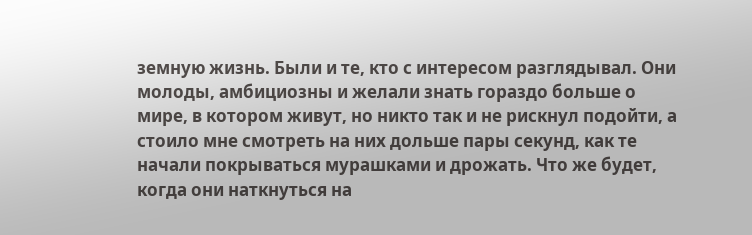земную жизнь. Были и те, кто с интересом разглядывал. Они молоды, амбициозны и желали знать гораздо больше о мире, в котором живут, но никто так и не рискнул подойти, а стоило мне смотреть на них дольше пары секунд, как те начали покрываться мурашками и дрожать. Что же будет, когда они наткнуться на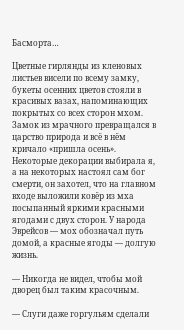Басморта…

Цветные гирлянды из кленовых листьев висели по всему замку, букеты осенних цветов стояли в красивых вазах, напоминающих покрытых со всех сторон мхом. Замок из мрачного превращался в царство природа и всё в нём кричало «пришла осень». Некоторые декорации выбирала я, а на некоторых настоял сам бог смерти, он захотел, что на главном входе выложили ковёр из мха посыпанный яркими красными ягодами с двух сторон. У народа Эврейсов — мох обозначал путь домой, а красные ягоды — долгую жизнь.

— Никогда не видел, чтобы мой дворец был таким красочным.

— Слуги даже горгульям сделали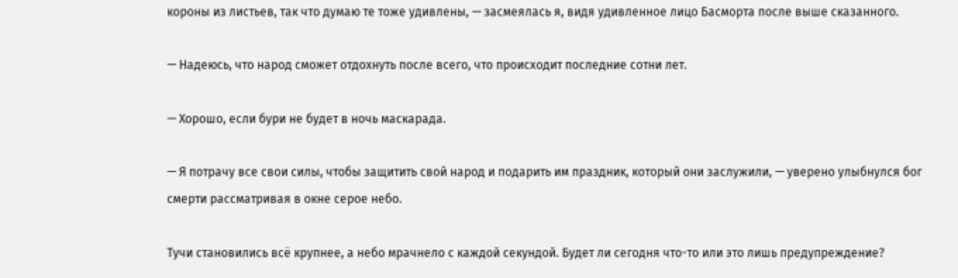короны из листьев, так что думаю те тоже удивлены, — засмеялась я, видя удивленное лицо Басморта после выше сказанного.

— Надеюсь, что народ сможет отдохнуть после всего, что происходит последние сотни лет.

— Хорошо, если бури не будет в ночь маскарада.

— Я потрачу все свои силы, чтобы защитить свой народ и подарить им праздник, который они заслужили, — уверено улыбнулся бог смерти рассматривая в окне серое небо.

Тучи становились всё крупнее, а небо мрачнело с каждой секундой. Будет ли сегодня что-то или это лишь предупреждение?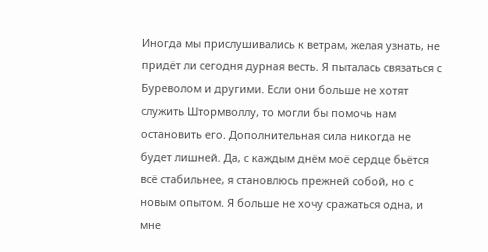Иногда мы прислушивались к ветрам, желая узнать, не придёт ли сегодня дурная весть. Я пыталась связаться с Буреволом и другими. Если они больше не хотят служить Штормволлу, то могли бы помочь нам остановить его. Дополнительная сила никогда не будет лишней. Да, с каждым днём моё сердце бьётся всё стабильнее, я становлюсь прежней собой, но с новым опытом. Я больше не хочу сражаться одна, и мне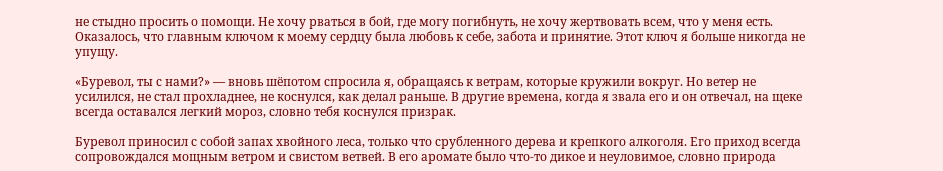не стыдно просить о помощи. Не хочу рваться в бой, где могу погибнуть, не хочу жертвовать всем, что у меня есть. Оказалось, что главным ключом к моему сердцу была любовь к себе, забота и принятие. Этот ключ я больше никогда не упущу.

«Буревол, ты с нами?» — вновь шёпотом спросила я, обращаясь к ветрам, которые кружили вокруг. Но ветер не усилился, не стал прохладнее, не коснулся, как делал раньше. В другие времена, когда я звала его и он отвечал, на щеке всегда оставался легкий мороз, словно тебя коснулся призрак.

Буревол приносил с собой запах хвойного леса, только что срубленного дерева и крепкого алкоголя. Его приход всегда сопровождался мощным ветром и свистом ветвей. В его аромате было что-то дикое и неуловимое, словно природа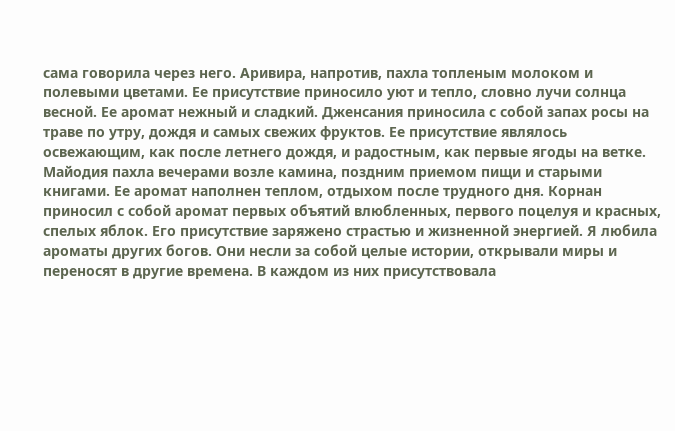сама говорила через него. Аривира, напротив, пахла топленым молоком и полевыми цветами. Ее присутствие приносило уют и тепло, словно лучи солнца весной. Ее аромат нежный и сладкий. Дженсания приносила с собой запах росы на траве по утру, дождя и самых свежих фруктов. Ее присутствие являлось освежающим, как после летнего дождя, и радостным, как первые ягоды на ветке. Майодия пахла вечерами возле камина, поздним приемом пищи и старыми книгами. Ее аромат наполнен теплом, отдыхом после трудного дня. Корнан приносил с собой аромат первых объятий влюбленных, первого поцелуя и красных, спелых яблок. Его присутствие заряжено страстью и жизненной энергией. Я любила ароматы других богов. Они несли за собой целые истории, открывали миры и переносят в другие времена. В каждом из них присутствовала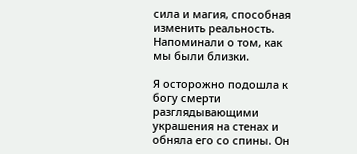сила и магия, способная изменить реальность. Напоминали о том, как мы были близки.

Я осторожно подошла к богу смерти разглядывающими украшения на стенах и обняла его со спины. Он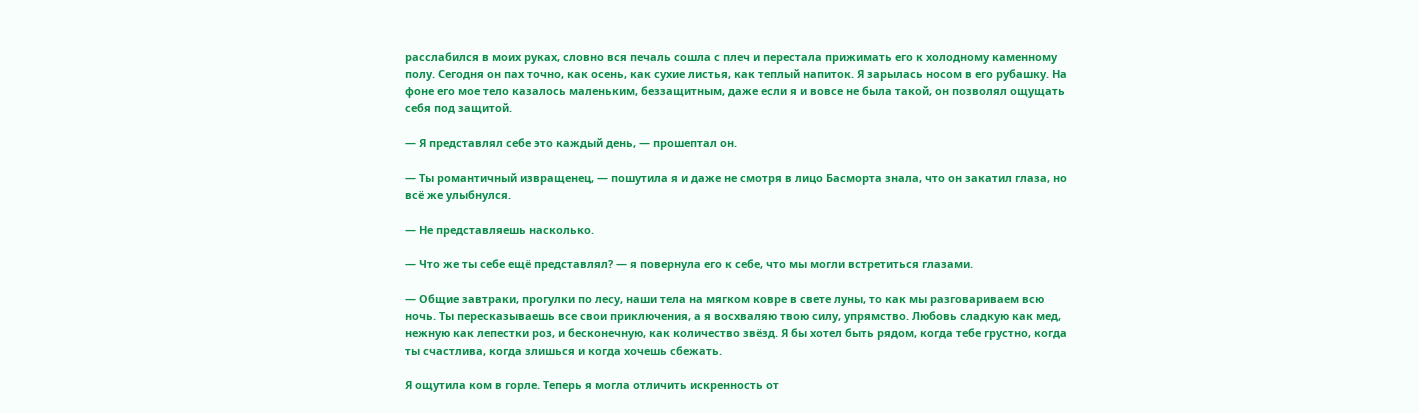расслабился в моих руках, словно вся печаль сошла с плеч и перестала прижимать его к холодному каменному полу. Сегодня он пах точно, как осень, как сухие листья, как теплый напиток. Я зарылась носом в его рубашку. На фоне его мое тело казалось маленьким, беззащитным, даже если я и вовсе не была такой, он позволял ощущать себя под защитой.

— Я представлял себе это каждый день, — прошептал он.

— Ты романтичный извращенец, — пошутила я и даже не смотря в лицо Басморта знала, что он закатил глаза, но всё же улыбнулся.

— Не представляешь насколько.

— Что же ты себе ещё представлял? — я повернула его к себе, что мы могли встретиться глазами.

— Общие завтраки, прогулки по лесу, наши тела на мягком ковре в свете луны, то как мы разговариваем всю ночь. Ты пересказываешь все свои приключения, а я восхваляю твою силу, упрямство. Любовь сладкую как мед, нежную как лепестки роз, и бесконечную, как количество звёзд. Я бы хотел быть рядом, когда тебе грустно, когда ты счастлива, когда злишься и когда хочешь сбежать.

Я ощутила ком в горле. Теперь я могла отличить искренность от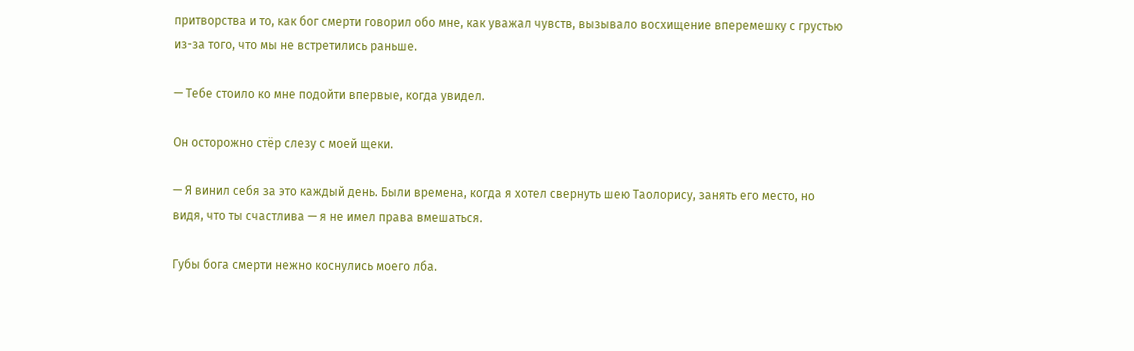притворства и то, как бог смерти говорил обо мне, как уважал чувств, вызывало восхищение вперемешку с грустью из-за того, что мы не встретились раньше.

— Тебе стоило ко мне подойти впервые, когда увидел.

Он осторожно стёр слезу с моей щеки.

— Я винил себя за это каждый день. Были времена, когда я хотел свернуть шею Таолорису, занять его место, но видя, что ты счастлива — я не имел права вмешаться.

Губы бога смерти нежно коснулись моего лба.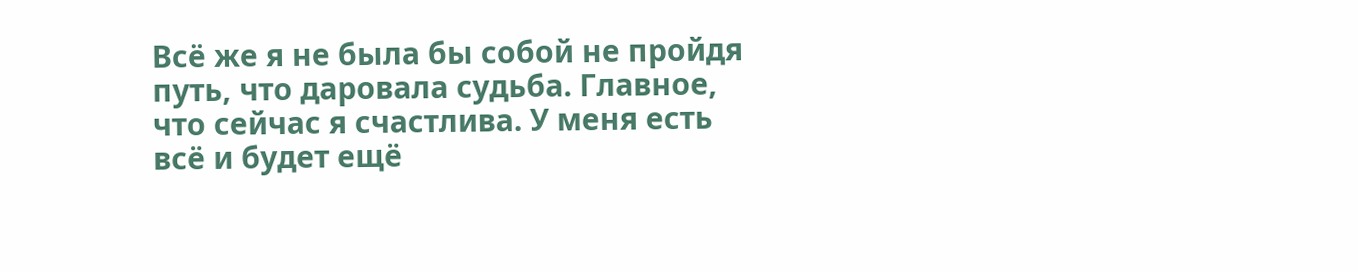Всё же я не была бы собой не пройдя путь, что даровала судьба. Главное, что сейчас я счастлива. У меня есть всё и будет ещё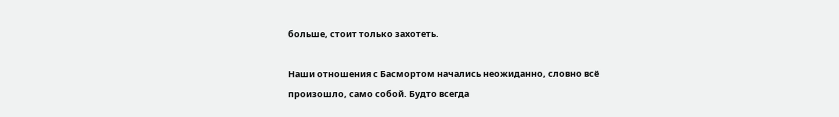больше, стоит только захотеть.

Наши отношения с Басмортом начались неожиданно, словно всё произошло, само собой. Будто всегда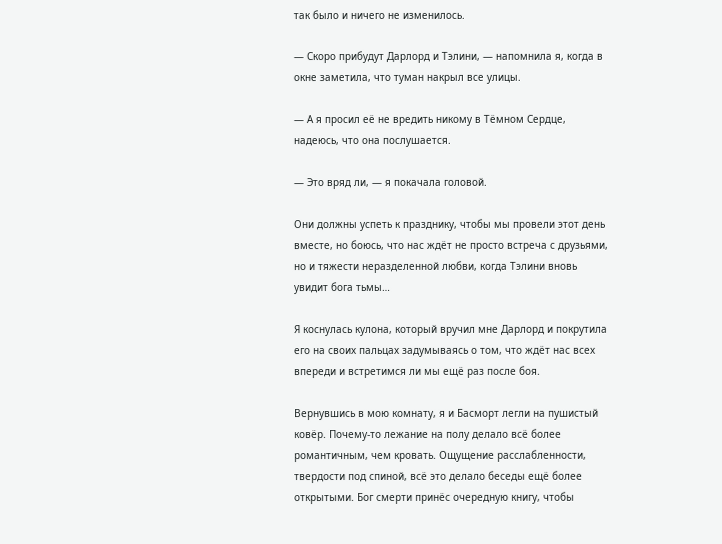так было и ничего не изменилось.

— Скоро прибудут Дарлорд и Тэлини, — напомнила я, когда в окне заметила, что туман накрыл все улицы.

— А я просил её не вредить никому в Тёмном Сердце, надеюсь, что она послушается.

— Это вряд ли, — я покачала головой.

Они должны успеть к празднику, чтобы мы провели этот день вместе, но боюсь, что нас ждёт не просто встреча с друзьями, но и тяжести неразделенной любви, когда Тэлини вновь увидит бога тьмы…

Я коснулась кулона, который вручил мне Дарлорд и покрутила его на своих пальцах задумываясь о том, что ждёт нас всех впереди и встретимся ли мы ещё раз после боя.

Вернувшись в мою комнату, я и Басморт легли на пушистый ковёр. Почему-то лежание на полу делало всё более романтичным, чем кровать. Ощущение расслабленности, твердости под спиной, всё это делало беседы ещё более открытыми. Бог смерти принёс очередную книгу, чтобы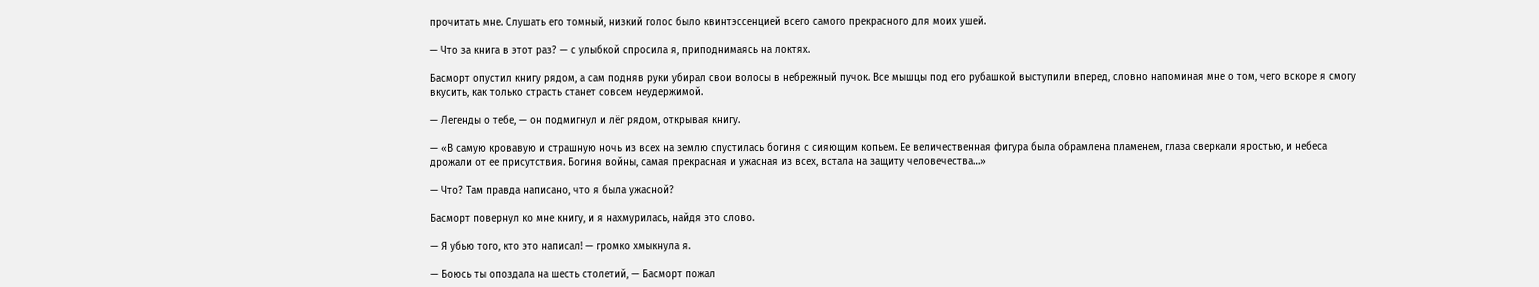прочитать мне. Слушать его томный, низкий голос было квинтэссенцией всего самого прекрасного для моих ушей.

— Что за книга в этот раз? — с улыбкой спросила я, приподнимаясь на локтях.

Басморт опустил книгу рядом, а сам подняв руки убирал свои волосы в небрежный пучок. Все мышцы под его рубашкой выступили вперед, словно напоминая мне о том, чего вскоре я смогу вкусить, как только страсть станет совсем неудержимой.

— Легенды о тебе, — он подмигнул и лёг рядом, открывая книгу.

— «В самую кровавую и страшную ночь из всех на землю спустилась богиня с сияющим копьем. Ее величественная фигура была обрамлена пламенем, глаза сверкали яростью, и небеса дрожали от ее присутствия. Богиня войны, самая прекрасная и ужасная из всех, встала на защиту человечества…»

— Что? Там правда написано, что я была ужасной?

Басморт повернул ко мне книгу, и я нахмурилась, найдя это слово.

— Я убью того, кто это написал! — громко хмыкнула я.

— Боюсь ты опоздала на шесть столетий, — Басморт пожал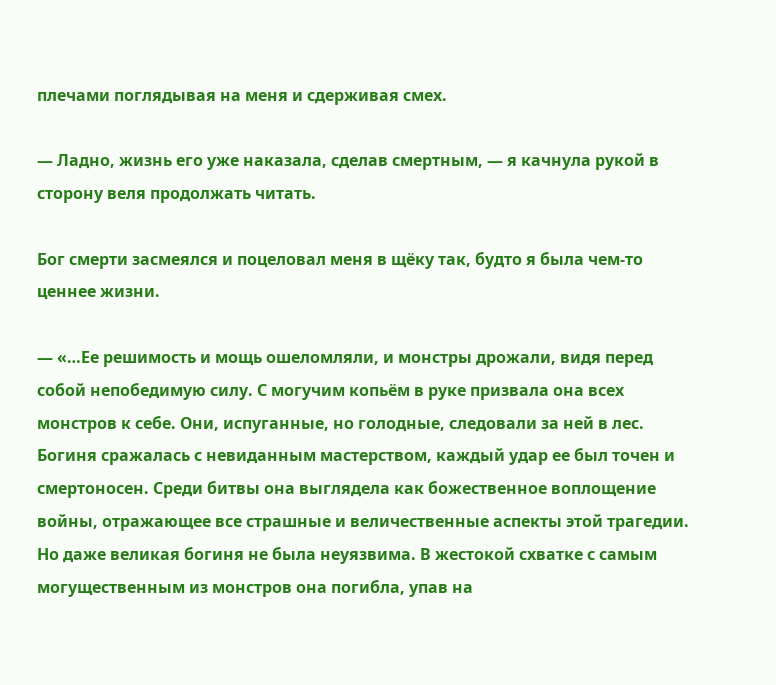плечами поглядывая на меня и сдерживая смех.

— Ладно, жизнь его уже наказала, сделав смертным, — я качнула рукой в сторону веля продолжать читать.

Бог смерти засмеялся и поцеловал меня в щёку так, будто я была чем-то ценнее жизни.

— «…Ее решимость и мощь ошеломляли, и монстры дрожали, видя перед собой непобедимую силу. С могучим копьём в руке призвала она всех монстров к себе. Они, испуганные, но голодные, следовали за ней в лес. Богиня сражалась с невиданным мастерством, каждый удар ее был точен и смертоносен. Среди битвы она выглядела как божественное воплощение войны, отражающее все страшные и величественные аспекты этой трагедии. Но даже великая богиня не была неуязвима. В жестокой схватке с самым могущественным из монстров она погибла, упав на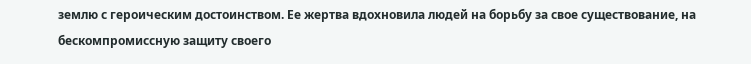землю с героическим достоинством. Ее жертва вдохновила людей на борьбу за свое существование, на бескомпромиссную защиту своего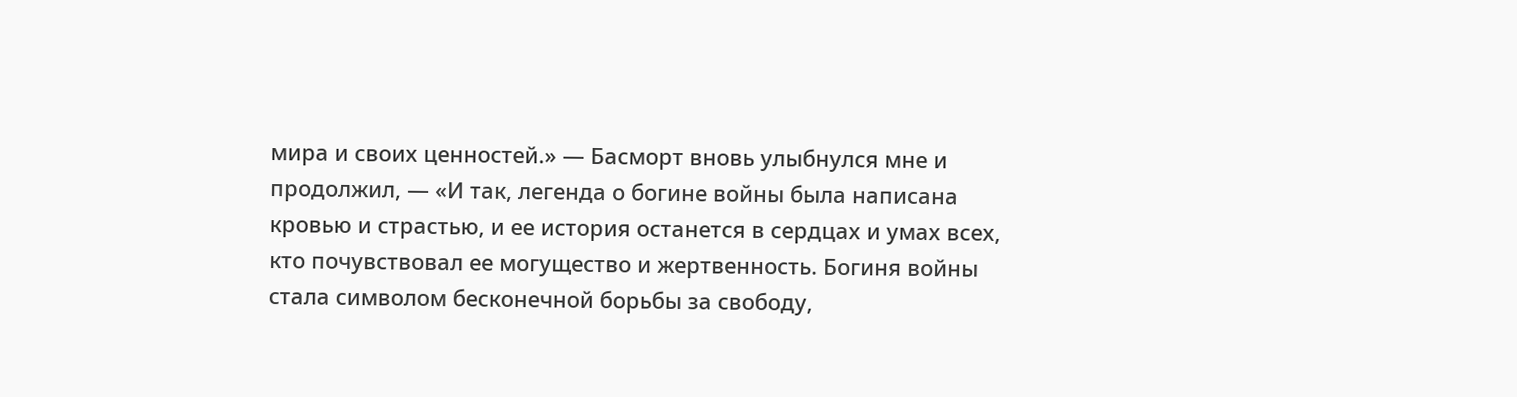мира и своих ценностей.» — Басморт вновь улыбнулся мне и продолжил, — «И так, легенда о богине войны была написана кровью и страстью, и ее история останется в сердцах и умах всех, кто почувствовал ее могущество и жертвенность. Богиня войны стала символом бесконечной борьбы за свободу,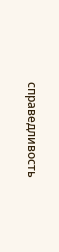справедливость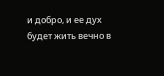и добро, и ее дух будет жить вечно в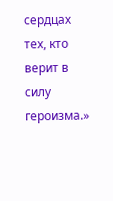сердцах тех, кто верит в силу героизма.»